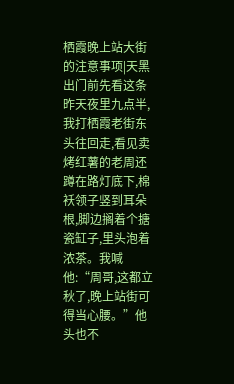栖霞晚上站大街的注意事项|天黑出门前先看这条
昨天夜里九点半,我打栖霞老街东头往回走,看见卖烤红薯的老周还蹲在路灯底下,棉袄领子竖到耳朵根,脚边搁着个搪瓷缸子,里头泡着浓茶。我喊他:“周哥,这都立秋了,晚上站街可得当心腰。”他头也不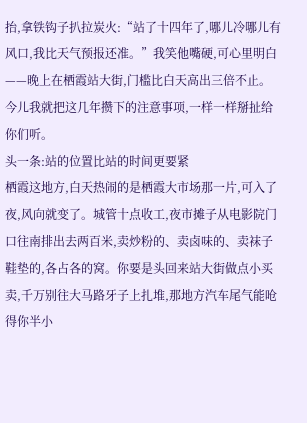抬,拿铁钩子扒拉炭火:“站了十四年了,哪儿冷哪儿有风口,我比天气预报还准。”我笑他嘴硬,可心里明白——晚上在栖霞站大街,门槛比白天高出三倍不止。今儿我就把这几年攒下的注意事项,一样一样掰扯给你们听。
头一条:站的位置比站的时间更要紧
栖霞这地方,白天热闹的是栖霞大市场那一片,可入了夜,风向就变了。城管十点收工,夜市摊子从电影院门口往南排出去两百米,卖炒粉的、卖卤味的、卖袜子鞋垫的,各占各的窝。你要是头回来站大街做点小买卖,千万别往大马路牙子上扎堆,那地方汽车尾气能呛得你半小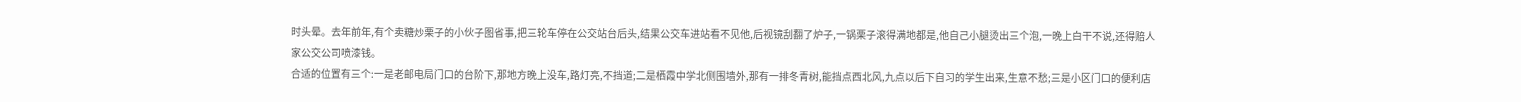时头晕。去年前年,有个卖糖炒栗子的小伙子图省事,把三轮车停在公交站台后头,结果公交车进站看不见他,后视镜刮翻了炉子,一锅栗子滚得满地都是,他自己小腿烫出三个泡,一晚上白干不说,还得赔人家公交公司喷漆钱。
合适的位置有三个:一是老邮电局门口的台阶下,那地方晚上没车,路灯亮,不挡道;二是栖霞中学北侧围墙外,那有一排冬青树,能挡点西北风,九点以后下自习的学生出来,生意不愁;三是小区门口的便利店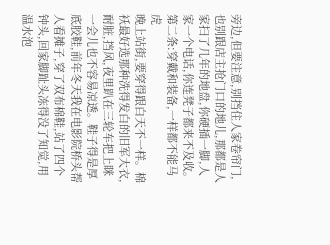旁边,但要注意,别挡住人家卷帘门,也别跟店主抢门口的地儿,那都是人家扫了几年的地盘,你硬插一脚,人家一个电话,你连凳子都来不及收。
第二条:穿戴和装备,一样都不能马虎
晚上站街,要穿得跟白天不一样。棉袄最好选那种洗得发白的旧军大衣,耐脏,挡风,夜里趴在三轮车把上眯一会儿也不容易凉透。鞋子得是厚底胶鞋,前年冬天我在电影院桥头帮人看摊子,穿了双布棉鞋,站了四个钟头,回家脚趾头冻得没了知觉,用温水泡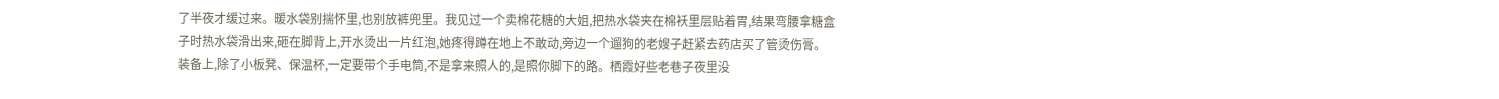了半夜才缓过来。暖水袋别揣怀里,也别放裤兜里。我见过一个卖棉花糖的大姐,把热水袋夹在棉袄里层贴着胃,结果弯腰拿糖盒子时热水袋滑出来,砸在脚背上,开水烫出一片红泡,她疼得蹲在地上不敢动,旁边一个遛狗的老嫂子赶紧去药店买了管烫伤膏。
装备上,除了小板凳、保温杯,一定要带个手电筒,不是拿来照人的,是照你脚下的路。栖霞好些老巷子夜里没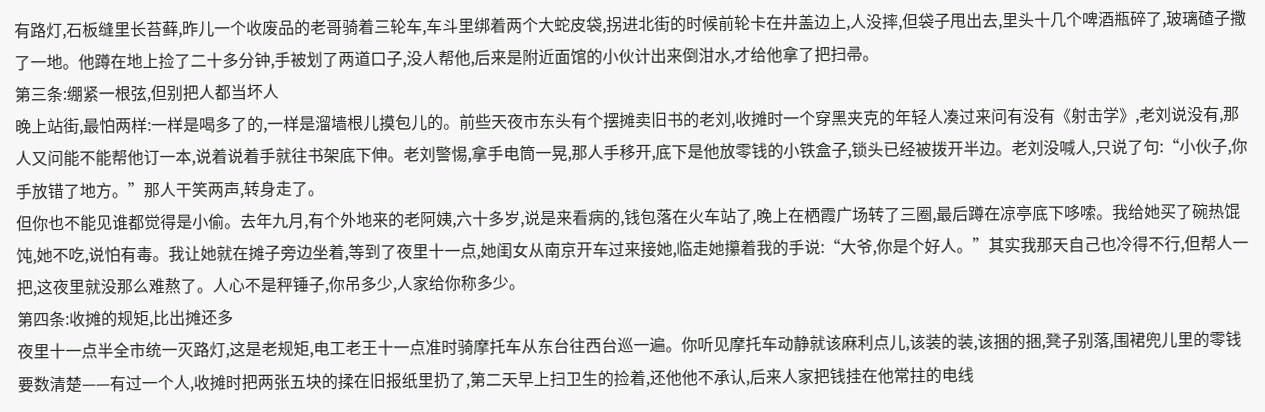有路灯,石板缝里长苔藓,昨儿一个收废品的老哥骑着三轮车,车斗里绑着两个大蛇皮袋,拐进北街的时候前轮卡在井盖边上,人没摔,但袋子甩出去,里头十几个啤酒瓶碎了,玻璃碴子撒了一地。他蹲在地上捡了二十多分钟,手被划了两道口子,没人帮他,后来是附近面馆的小伙计出来倒泔水,才给他拿了把扫帚。
第三条:绷紧一根弦,但别把人都当坏人
晚上站街,最怕两样:一样是喝多了的,一样是溜墙根儿摸包儿的。前些天夜市东头有个摆摊卖旧书的老刘,收摊时一个穿黑夹克的年轻人凑过来问有没有《射击学》,老刘说没有,那人又问能不能帮他订一本,说着说着手就往书架底下伸。老刘警惕,拿手电筒一晃,那人手移开,底下是他放零钱的小铁盒子,锁头已经被拨开半边。老刘没喊人,只说了句:“小伙子,你手放错了地方。”那人干笑两声,转身走了。
但你也不能见谁都觉得是小偷。去年九月,有个外地来的老阿姨,六十多岁,说是来看病的,钱包落在火车站了,晚上在栖霞广场转了三圈,最后蹲在凉亭底下哆嗦。我给她买了碗热馄饨,她不吃,说怕有毒。我让她就在摊子旁边坐着,等到了夜里十一点,她闺女从南京开车过来接她,临走她攥着我的手说:“大爷,你是个好人。”其实我那天自己也冷得不行,但帮人一把,这夜里就没那么难熬了。人心不是秤锤子,你吊多少,人家给你称多少。
第四条:收摊的规矩,比出摊还多
夜里十一点半全市统一灭路灯,这是老规矩,电工老王十一点准时骑摩托车从东台往西台巡一遍。你听见摩托车动静就该麻利点儿,该装的装,该捆的捆,凳子别落,围裙兜儿里的零钱要数清楚——有过一个人,收摊时把两张五块的揉在旧报纸里扔了,第二天早上扫卫生的捡着,还他他不承认,后来人家把钱挂在他常拄的电线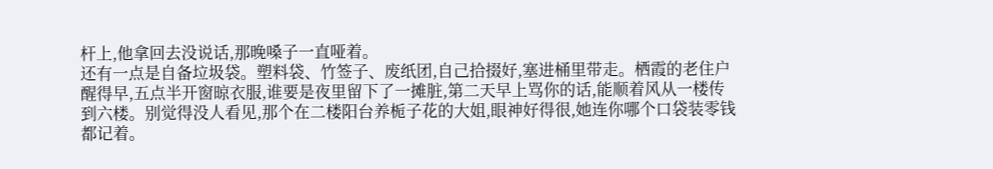杆上,他拿回去没说话,那晚嗓子一直哑着。
还有一点是自备垃圾袋。塑料袋、竹签子、废纸团,自己拾掇好,塞进桶里带走。栖霞的老住户醒得早,五点半开窗晾衣服,谁要是夜里留下了一摊脏,第二天早上骂你的话,能顺着风从一楼传到六楼。别觉得没人看见,那个在二楼阳台养栀子花的大姐,眼神好得很,她连你哪个口袋装零钱都记着。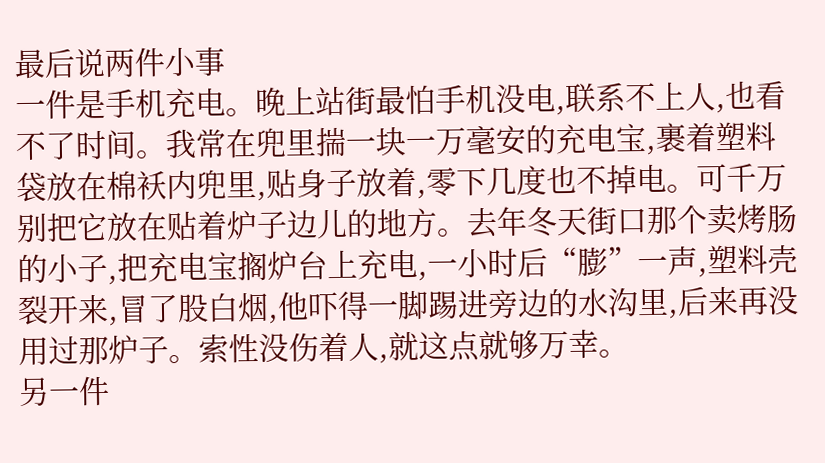最后说两件小事
一件是手机充电。晚上站街最怕手机没电,联系不上人,也看不了时间。我常在兜里揣一块一万毫安的充电宝,裹着塑料袋放在棉袄内兜里,贴身子放着,零下几度也不掉电。可千万别把它放在贴着炉子边儿的地方。去年冬天街口那个卖烤肠的小子,把充电宝搁炉台上充电,一小时后“膨”一声,塑料壳裂开来,冒了股白烟,他吓得一脚踢进旁边的水沟里,后来再没用过那炉子。索性没伤着人,就这点就够万幸。
另一件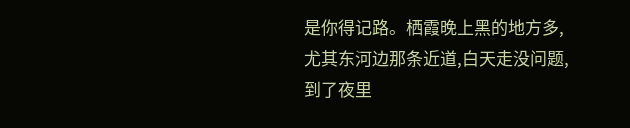是你得记路。栖霞晚上黑的地方多,尤其东河边那条近道,白天走没问题,到了夜里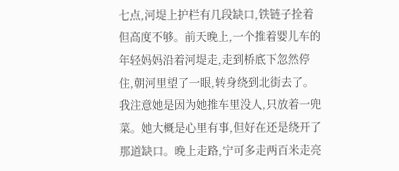七点,河堤上护栏有几段缺口,铁链子拴着但高度不够。前天晚上,一个推着婴儿车的年轻妈妈沿着河堤走,走到桥底下忽然停住,朝河里望了一眼,转身绕到北街去了。我注意她是因为她推车里没人,只放着一兜菜。她大概是心里有事,但好在还是绕开了那道缺口。晚上走路,宁可多走两百米走亮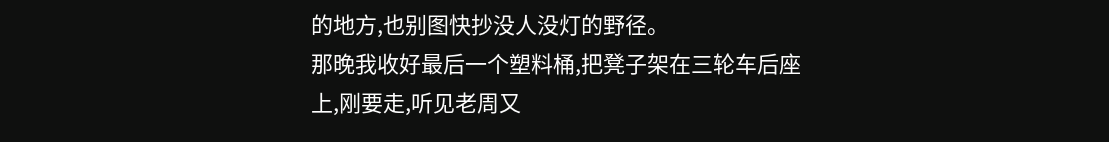的地方,也别图快抄没人没灯的野径。
那晚我收好最后一个塑料桶,把凳子架在三轮车后座上,刚要走,听见老周又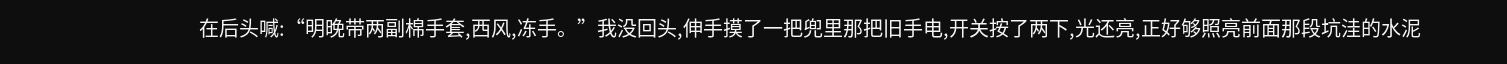在后头喊:“明晚带两副棉手套,西风,冻手。”我没回头,伸手摸了一把兜里那把旧手电,开关按了两下,光还亮,正好够照亮前面那段坑洼的水泥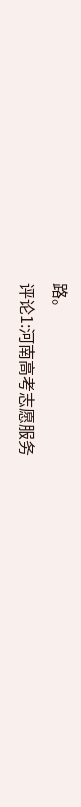路。
评论1:河南高考志愿服务